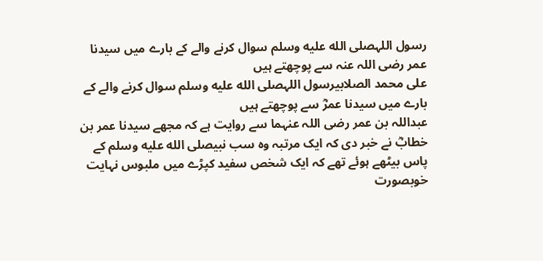رسول اللہصلى الله عليه وسلم سوال کرنے والے کے بارے میں سیدنا عمر رضی اللہ عنہ سے پوچھتے ہیں
علی محمد الصلابیرسول اللہصلى الله عليه وسلم سوال کرنے والے کے بارے میں سیدنا عمرؓ سے پوچھتے ہیں
عبداللہ بن عمر رضی اللہ عنہما سے روایت ہے کہ مجھے سیدنا عمر بن خطابؓ نے خبر دی کہ ایک مرتبہ وہ سب نبیصلى الله عليه وسلم کے پاس بیٹھے ہوئے تھے کہ ایک شخص سفید کپڑے میں ملبوس نہایت خوبصورت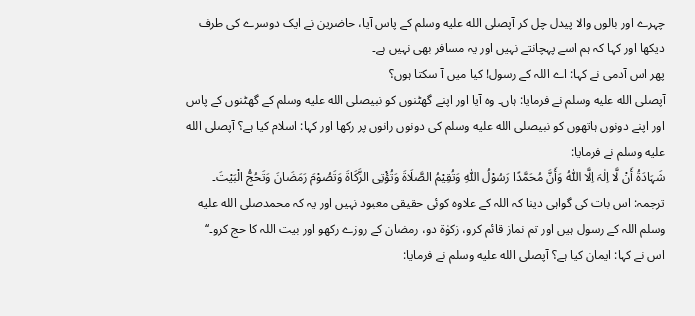چہرے اور بالوں والا پیدل چل کر آپصلى الله عليه وسلم کے پاس آیا، حاضرین نے ایک دوسرے کی طرف دیکھا اور کہا کہ ہم اسے پہچانتے نہیں اور یہ مسافر بھی نہیں ہے۔
پھر اس آدمی نے کہا: اے اللہ کے رسول! کیا میں آ سکتا ہوں؟
آپصلى الله عليه وسلم نے فرمایا: ہاں۔ وہ آیا اور اپنے گھٹنوں کو نبیصلى الله عليه وسلم کے گھٹنوں کے پاس اور اپنے دونوں ہاتھوں کو نبیصلى الله عليه وسلم کی دونوں رانوں پر رکھا اور کہا: اسلام کیا ہے؟ آپصلى الله عليه وسلم نے فرمایا:
شَہَادَۃُ أَنْ لَّا اِلٰہَ اِلَّا اللّٰہُ وَأَنَّ مُحَمَّدًا رَسُوْلُ اللّٰہِ وَتُقِیْمُ الصَّلَاۃَ وَتُؤْتِی الزَّکَاۃَ وَتَصُوْمَ رَمَضَانَ وَتَحُجُّ الْبَیْتَ۔
ترجمہ: اس بات کی گواہی دینا کہ اللہ کے علاوہ کوئی حقیقی معبود نہیں اور یہ کہ محمدصلى الله عليه وسلم اللہ کے رسول ہیں اور تم نماز قائم کرو، زکوٰۃ دو، رمضان کے روزے رکھو اور بیت اللہ کا حج کرو۔‘‘
اس نے کہا: ایمان کیا ہے؟ آپصلى الله عليه وسلم نے فرمایا: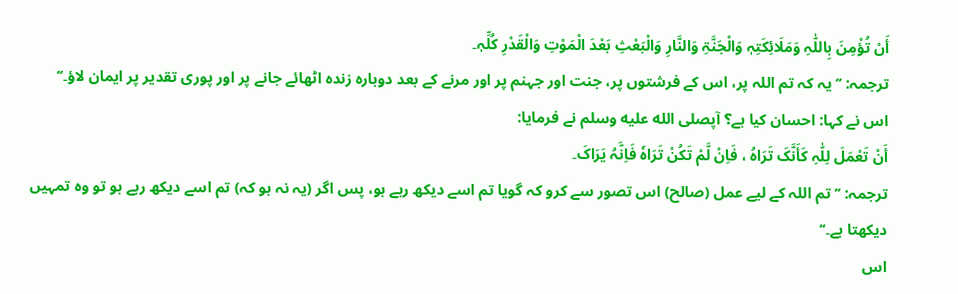أَںْ تُؤْمِنَ بِاللّٰہِ وَمَلَائِکَتِہٖ وَالْجَنَّۃِ وَالنَّارِ وَالْبَعْثِ بَعْدَ الْمَوْتِ وَالْقَدْرِ کُلِّہٖ۔
ترجمہ: ’’یہ کہ تم اللہ پر، اس کے فرشتوں پر، جنت اور جہنم پر اور مرنے کے بعد دوبارہ زندہ اٹھائے جانے پر اور پوری تقدیر پر ایمان لاؤ۔‘‘
اس نے کہا: احسان کیا ہے؟ آپصلى الله عليه وسلم نے فرمایا:
أَنْ تَعْمَلَ لِلّٰہِ کَأَنَّکَ تَرَاہُ ، فَاِنْ لَّمْ تَکُنْ تَرَاہٗ فَاِنَّہُ یَرَاکَ۔
ترجمہ: ’’تم اللہ کے لیے عمل (صالح) اس تصور سے کرو کہ گویا تم اسے دیکھ رہے ہو، پس اگر (یہ نہ ہو کہ) تم اسے دیکھ رہے ہو تو وہ تمہیں دیکھتا ہے۔‘‘
اس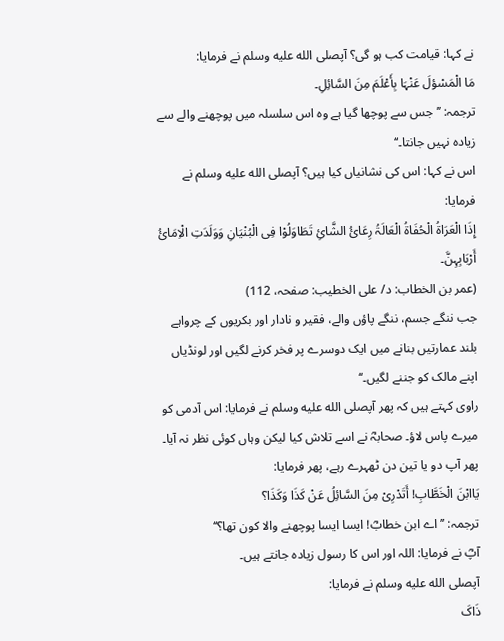نے کہا: قیامت کب ہو گی؟ آپصلى الله عليه وسلم نے فرمایا:
مَا الْمَسْؤلَ عَنْہَا بِأَعْلَمَ مِنَ السَّائِلِ۔
ترجمہ: ’’جس سے پوچھا گیا ہے وہ اس سلسلہ میں پوچھنے والے سے زیادہ نہیں جانتا۔‘‘
اس نے کہا: اس کی نشانیاں کیا ہیں؟ آپصلى الله عليه وسلم نے فرمایا:
إِذَا الْعَرَاۃُ الْحُفَاۃُ الْعَالَۃُ رِعَائُ الشَّائِ تَطَاوَلُوْا فِی الْبُنْیَانِ وَوَلَدَتِ الْاِمَائُ أَرْبَابِہِنَّ۔
(عمر بن الخطاب: د/ علی الخطیب: صفحہ، 112)
جب ننگے جسم، ننگے پاؤں والے، فقیر و نادار اور بکریوں کے چرواہے بلند عمارتیں بنانے میں ایک دوسرے پر فخر کرنے لگیں اور لونڈیاں اپنے مالک کو جننے لگیں۔‘‘
راوی کہتے ہیں کہ پھر آپصلى الله عليه وسلم نے فرمایا: اس آدمی کو میرے پاس لاؤ۔ صحابہؓ نے اسے تلاش کیا لیکن وہاں کوئی نظر نہ آیا۔ پھر آپ دو یا تین دن ٹھہرے رہے، پھر فرمایا:
یَاابْنَ الْخَطَّابِ! أَتَدْرِیْ مِنَ السَّائِلُ عَنْ کَذَا وَکَذَا؟
ترجمہ: ’’اے ابن خطابؓ! ایسا ایسا پوچھنے والا کون تھا؟‘‘
آپؓ نے فرمایا: اللہ اور اس کا رسول زیادہ جانتے ہیں۔
آپصلى الله عليه وسلم نے فرمایا:
ذَاکَ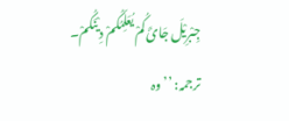جِبْرِیْلَ جَائَ کُمْ یُعَلِّمُکُمْ دِیْنَکُمْ۔
ترجمہ: ’’وہ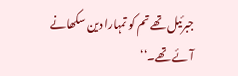جبرئیل تھے تم کو تمہارا دین سکھانے آئے تھے۔‘‘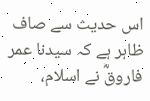اس حدیث سے صاف ظاہر ہے کہ سیدنا عمر فاروقؓ نے اسلام،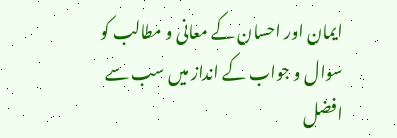ایمان اور احسان کے معانی و مطالب کو سوال و جواب کے انداز میں سب سے افضل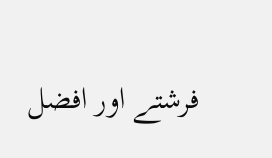فرشتے اور افضل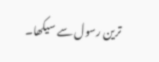ترین رسول سے سیکھا۔